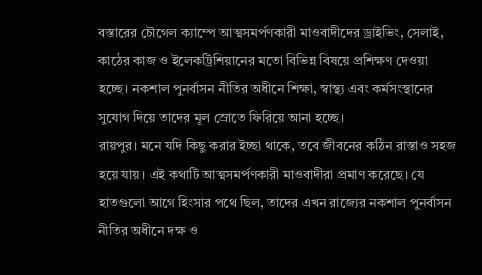বস্তারের চৌগেল ক্যাম্পে আত্মসমর্পণকারী মাওবাদীদের ড্রাইভিং, সেলাই, কাঠের কাজ ও ইলেকট্রিশিয়ানের মতো বিভিন্ন বিষয়ে প্রশিক্ষণ দেওয়া হচ্ছে। নকশাল পুনর্বাসন নীতির অধীনে শিক্ষা, স্বাস্থ্য এবং কর্মসংস্থানের সুযোগ দিয়ে তাদের মূল স্রোতে ফিরিয়ে আনা হচ্ছে।
রায়পুর। মনে যদি কিছু করার ইচ্ছা থাকে, তবে জীবনের কঠিন রাস্তাও সহজ হয়ে যায়। এই কথাটি আত্মসমর্পণকারী মাওবাদীরা প্রমাণ করেছে। যে হাতগুলো আগে হিংসার পথে ছিল, তাদের এখন রাজ্যের নকশাল পুনর্বাসন নীতির অধীনে দক্ষ ও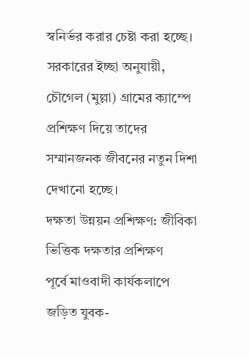স্বনির্ভর করার চেষ্টা করা হচ্ছে। সরকারের ইচ্ছা অনুযায়ী, চৌগেল (মুল্লা) গ্রামের ক্যাম্পে প্রশিক্ষণ দিয়ে তাদের সম্মানজনক জীবনের নতুন দিশা দেখানো হচ্ছে।
দক্ষতা উন্নয়ন প্রশিক্ষণ: জীবিকা ভিত্তিক দক্ষতার প্রশিক্ষণ
পূর্বে মাওবাদী কার্যকলাপে জড়িত যুবক-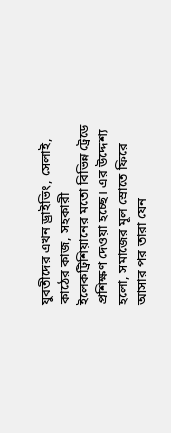যুবতীদের এখন ড্রাইভিং, সেলাই, কাঠের কাজ, সহকারী ইলেকট্রিশিয়ানের মতো বিভিন্ন ট্রেডে প্রশিক্ষণ দেওয়া হচ্ছে। এর উদ্দেশ্য হলো, সমাজের মূল স্রোতে ফিরে আসার পর তারা যেন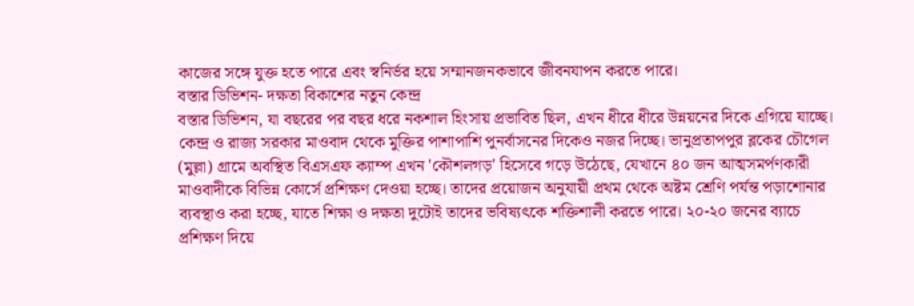কাজের সঙ্গে যুক্ত হতে পারে এবং স্বনির্ভর হয়ে সম্মানজনকভাবে জীবনযাপন করতে পারে।
বস্তার ডিভিশন- দক্ষতা বিকাশের নতুন কেন্দ্র
বস্তার ডিভিশন, যা বছরের পর বছর ধরে নকশাল হিংসায় প্রভাবিত ছিল, এখন ধীরে ধীরে উন্নয়নের দিকে এগিয়ে যাচ্ছে। কেন্দ্র ও রাজ্য সরকার মাওবাদ থেকে মুক্তির পাশাপাশি পুনর্বাসনের দিকেও নজর দিচ্ছে। ভানুপ্রতাপপুর ব্লকের চৌগেল (মুল্লা) গ্রামে অবস্থিত বিএসএফ ক্যাম্প এখন 'কৌশলগড়' হিসেবে গড়ে উঠেছে, যেখানে ৪০ জন আত্মসমর্পণকারী মাওবাদীকে বিভিন্ন কোর্সে প্রশিক্ষণ দেওয়া হচ্ছে। তাদের প্রয়োজন অনুযায়ী প্রথম থেকে অষ্টম শ্রেণি পর্যন্ত পড়াশোনার ব্যবস্থাও করা হচ্ছে, যাতে শিক্ষা ও দক্ষতা দুটোই তাদের ভবিষ্যৎকে শক্তিশালী করতে পারে। ২০-২০ জনের ব্যাচে প্রশিক্ষণ দিয়ে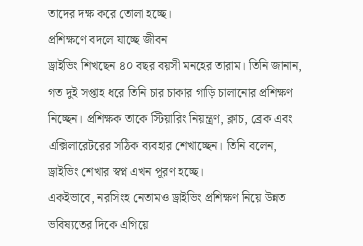তাদের দক্ষ করে তোলা হচ্ছে।
প্রশিক্ষণে বদলে যাচ্ছে জীবন
ড্রাইভিং শিখছেন ৪০ বছর বয়সী মনহের তারাম। তিনি জানান, গত দুই সপ্তাহ ধরে তিনি চার চাকার গাড়ি চালানোর প্রশিক্ষণ নিচ্ছেন। প্রশিক্ষক তাকে স্টিয়ারিং নিয়ন্ত্রণ, ক্লাচ, ব্রেক এবং এক্সিলারেটরের সঠিক ব্যবহার শেখাচ্ছেন। তিনি বলেন, ড্রাইভিং শেখার স্বপ্ন এখন পূরণ হচ্ছে।
একইভাবে, নরসিংহ নেতামও ড্রাইভিং প্রশিক্ষণ নিয়ে উন্নত ভবিষ্যতের দিকে এগিয়ে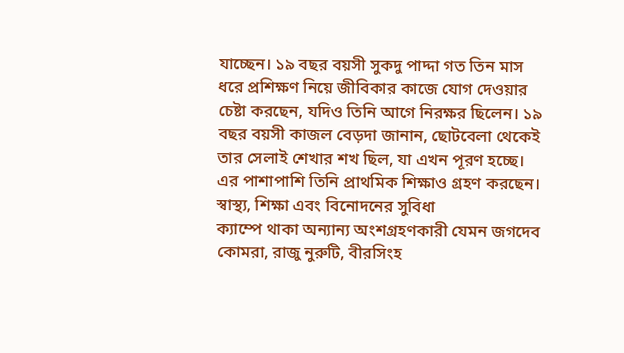যাচ্ছেন। ১৯ বছর বয়সী সুকদু পাদ্দা গত তিন মাস ধরে প্রশিক্ষণ নিয়ে জীবিকার কাজে যোগ দেওয়ার চেষ্টা করছেন, যদিও তিনি আগে নিরক্ষর ছিলেন। ১৯ বছর বয়সী কাজল বেড়দা জানান, ছোটবেলা থেকেই তার সেলাই শেখার শখ ছিল, যা এখন পূরণ হচ্ছে। এর পাশাপাশি তিনি প্রাথমিক শিক্ষাও গ্রহণ করছেন।
স্বাস্থ্য, শিক্ষা এবং বিনোদনের সুবিধা
ক্যাম্পে থাকা অন্যান্য অংশগ্রহণকারী যেমন জগদেব কোমরা, রাজু নুরুটি, বীরসিংহ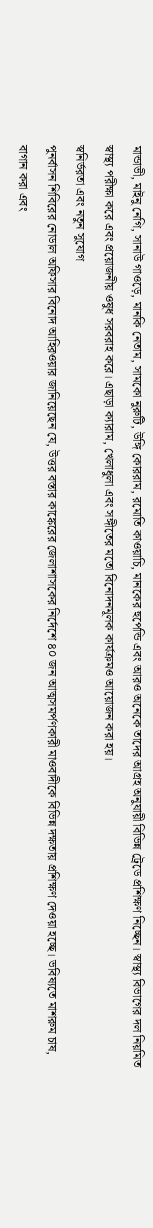মান্ডাভী, মাইনু নেগি, সানাউ গাওড়ে, মানকি নেতাম, সামকো নুরুটি, উঙ্গি কোররাম, রমোতি কাওয়াচি, মানকের হুপেন্ডি এবং আরও অনেকে তাদের আগ্রহ অনুযায়ী বিভিন্ন ট্রেডে প্রশিক্ষণ নিচ্ছেন। স্বাস্থ্য বিভাগের দল নিয়মিত স্বাস্থ্য পরীক্ষা করে এবং প্রয়োজনীয় ওষুধ সরবরাহ করে। এছাড়া ক্যারাম, খেলাধুলা এবং সঙ্গীতের মতো বিনোদনমূলক কার্যক্রমও আয়োজন করা হয়।
স্বনির্ভরতা এবং নতুন সুযোগ
পুনর্বাসন শিবিরের নোডাল অফিসার বিনোদ আহিরওয়ার জানিয়েছেন যে, উত্তর বস্তার কাঙ্কেরের জেলাশাসকের নির্দেশে ৪০ জন আত্মসমর্পণকারী মাওবাদীকে বিভিন্ন দক্ষতায় প্রশিক্ষণ দেওয়া হচ্ছে। ভবিষ্যতে মাশরুম চাষ, বাগান করা এবং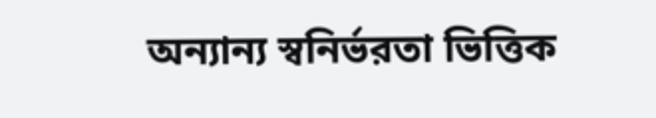অন্যান্য স্বনির্ভরতা ভিত্তিক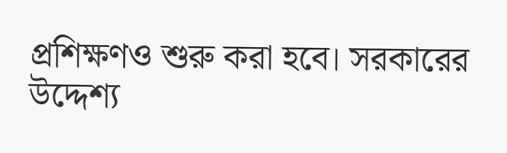প্রশিক্ষণও শুরু করা হবে। সরকারের উদ্দেশ্য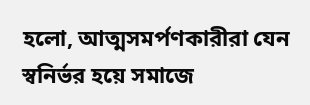হলো, আত্মসমর্পণকারীরা যেন স্বনির্ভর হয়ে সমাজে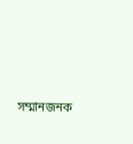সম্মানজনক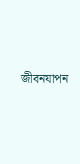জীবনযাপন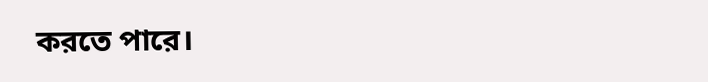করতে পারে।